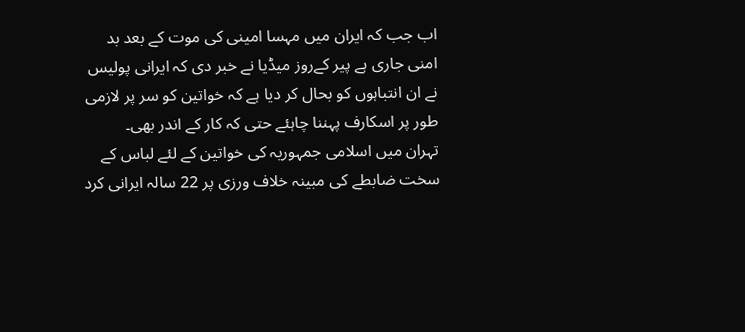اب جب کہ ایران میں مہسا امینی کی موت کے بعد بد امنی جاری ہے پیر کےروز میڈیا نے خبر دی کہ ایرانی پولیس نے ان انتباہوں کو بحال کر دیا ہے کہ خواتین کو سر پر لازمی طور پر اسکارف پہننا چاہئے حتی کہ کار کے اندر بھی۔
تہران میں اسلامی جمہوریہ کی خواتین کے لئے لباس کے سخت ضابطے کی مبینہ خلاف ورزی پر 22 سالہ ایرانی کرد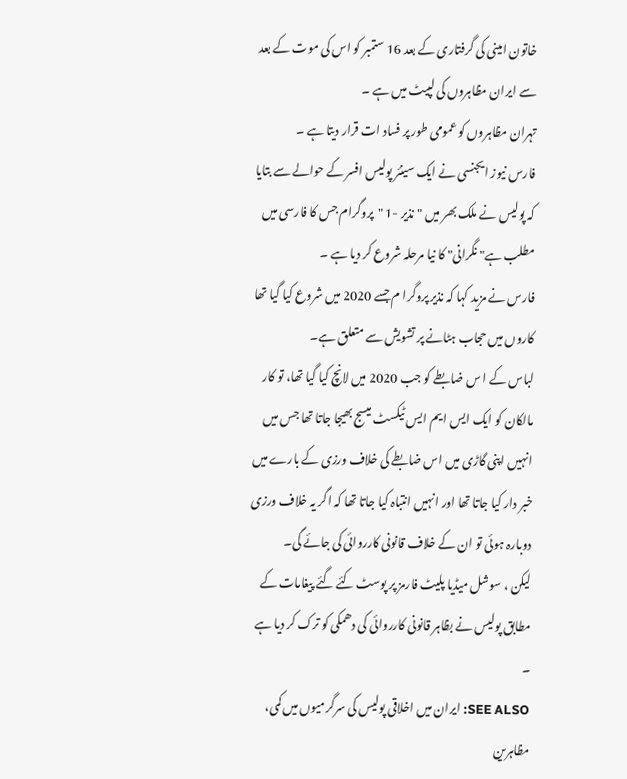خاتون امینی کی گرفتاری کے بعد 16 ستمبر کو اس کی موت کے بعد سے ایران مظاہروں کی لپیٹ میں ہے ۔
تہران مظاہروں کو عمومی طور پر فساد ات قرار دیتا ہے ۔
فارس نیوز ایجنسی نے ایک سینئر پولیس افسر کے حوالے سے بتایا کہ پولیس نے ملک بھر میں "نذیر -1 "پروگرام جس کا فارسی میں مطلب ہے" نگرانی" کا نیا مرحلہ شروع کر دیا ہے ۔
فارس نے مزید کہا کہ نذیر پروگرا م جسے 2020 میں شروع کیا گیا تھا کاروں میں حجاب ہٹانے پر تشویش سے متعلق ہے۔
لباس کے ا س ضابطے کو جب 2020 میں لانچ کیا گیا تھا، تو کار مالکان کو ایک ایس ایم ایس ٹیکسٹ میسج بھیجا جاتا تھا جس میں انہیں اپنی گاڑی میں اس ضابطے کی خلاف ورزی کے بارے میں خبر دار کیا جاتا تھا اور انہیں انتباہ کیا جاتا تھا کہ اگر یہ خلاف ورزی دوبارہ ہوئی تو ان کے خلاف قانونی کارروائی کی جائے گی۔
لیکن ، سوشل میڈیا پلیٹ فارمز پر پوسٹ کئے گئے پیغامات کے مطابق پولیس نے بظاہر قانونی کارروائی کی دھمکی کو ترک کر دیا ہے ۔
SEE ALSO: ایران میں اخلاقی پولیس کی سرگرمیوں میں کمی، مظاہرین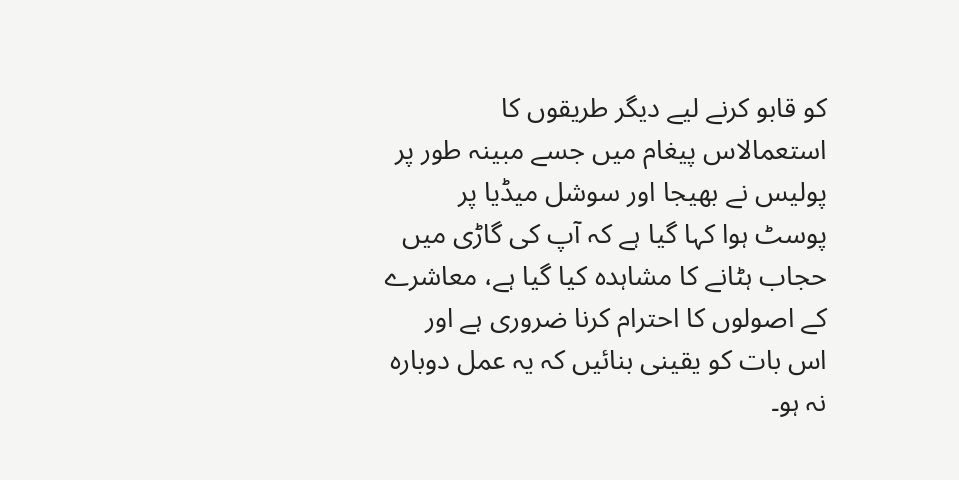کو قابو کرنے لیے دیگر طریقوں کا استعمالاس پیغام میں جسے مبینہ طور پر پولیس نے بھیجا اور سوشل میڈیا پر پوسٹ ہوا کہا گیا ہے کہ آپ کی گاڑی میں حجاب ہٹانے کا مشاہدہ کیا گیا ہے، معاشرے کے اصولوں کا احترام کرنا ضروری ہے اور اس بات کو یقینی بنائیں کہ یہ عمل دوبارہ نہ ہو۔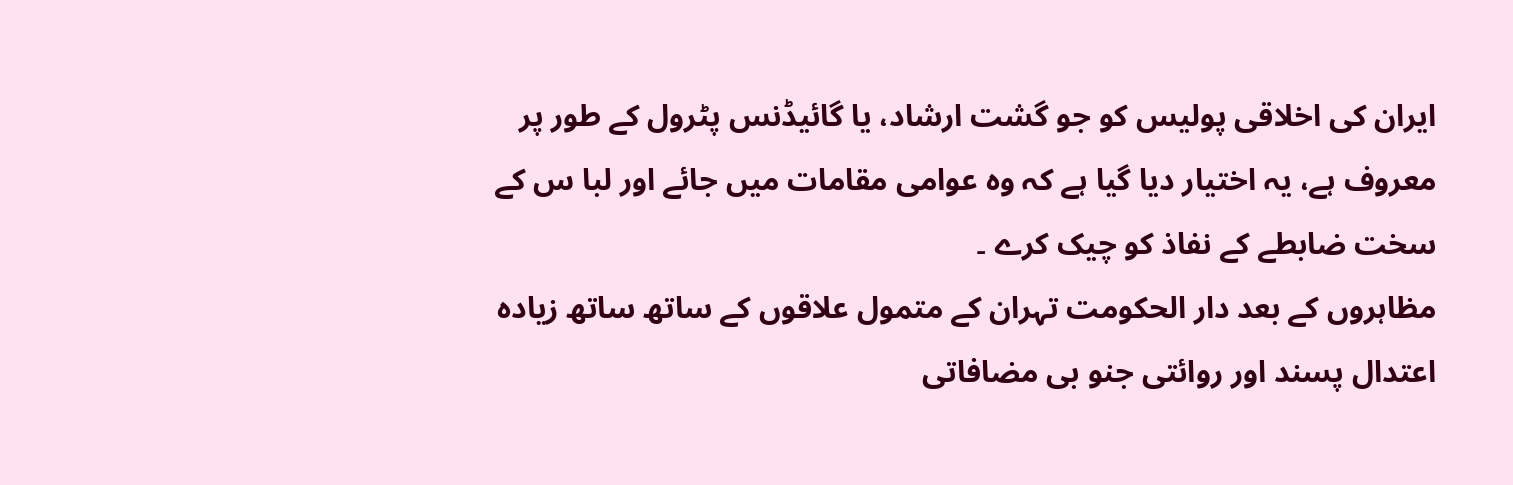ایران کی اخلاقی پولیس کو جو گشت ارشاد، یا گائیڈنس پٹرول کے طور پر معروف ہے، یہ اختیار دیا گیا ہے کہ وہ عوامی مقامات میں جائے اور لبا س کے سخت ضابطے کے نفاذ کو چیک کرے ۔
مظاہروں کے بعد دار الحکومت تہران کے متمول علاقوں کے ساتھ ساتھ زیادہ اعتدال پسند اور روائتی جنو بی مضافاتی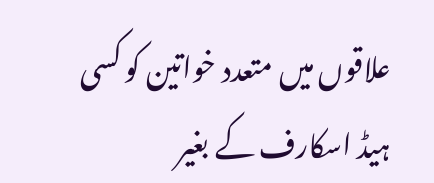علاقوں میں متعدد خواتین کو کسی ہیڈ اسکارف کے بغیر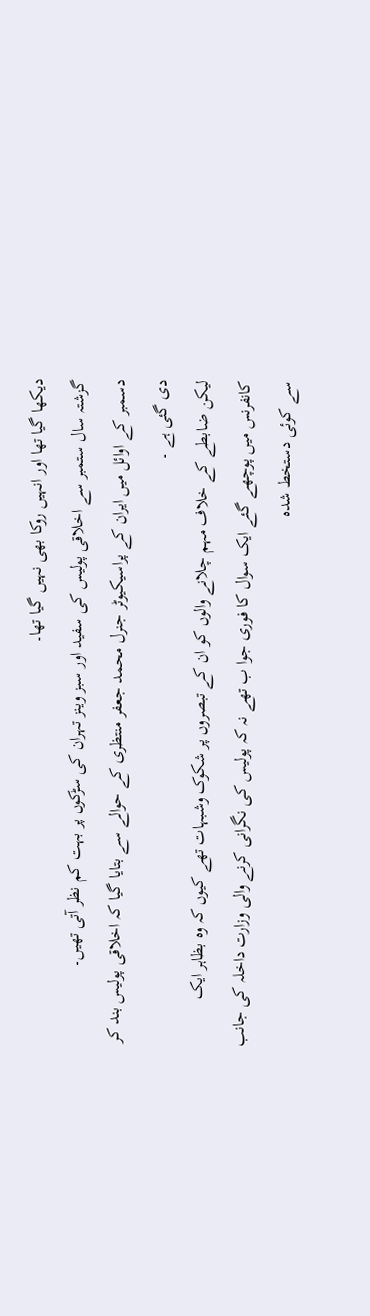دیکھا گیا تھا اور انہیں روکا بھی نہیں گیا تھا۔
گزشتہ سال ستمبر سے اخلاقی پولیس کی سفید اور سبز وینز تہران کی سڑکوں پر بہت کم نظر آتی تھیں۔
دسمبر کے اوائل میں ایران کے پراسیکیوٹر جنرل محمد جعفر منتظری کے حوالے سے بتایا گیا کہ اخلاقی پولیس بند کر دی گئی ہے ۔
لیکن ضابطے کے خلاف مہم چلانے والوں کو ان کے تبصروں پر شکوک وشبہات تھے کیوں کہ وہ بظاہر ایک کانفرنس میں پوچھے گئے ایک سوال کا فوری جوا ب تھے نہ کہ پولیس کی نگرانی کرنے والی وزارت داخلہ کی جانب سے کوئی دستخط شدہ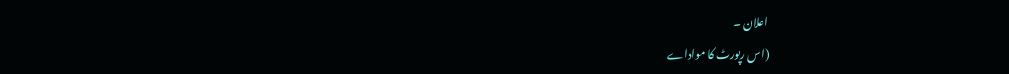اعلان ۔
(اس رپورٹ کا مواداے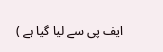ایف پی سے لیا گیا ہے )